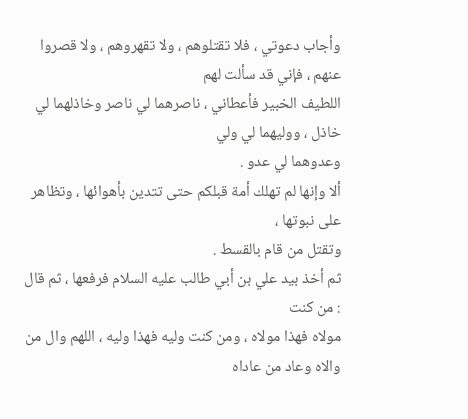وأجاب دعوتي ، فلا تقتلوهم ، ولا تقهروهم ، ولا قصروا عنهم ، فإني قد سألت لهم
اللطيف الخبير فأعطاني ، ناصرهما لي ناصر وخاذلهما لي خاذل ، ووليهما لي ولي
وعدوهما لي عدو .
ألا وإنها لم تهلك أمة قبلكم حتى تتدين بأهوائها ، وتظاهر على نبوتها ،
وتقتل من قام بالقسط .
ثم أخذ بيد علي بن أبي طالب عليه السلام فرفعها ، ثم قال : من كنت
مولاه فهذا مولاه ، ومن كنت وليه فهذا وليه ، اللهم وال من والاه وعاد من عاداه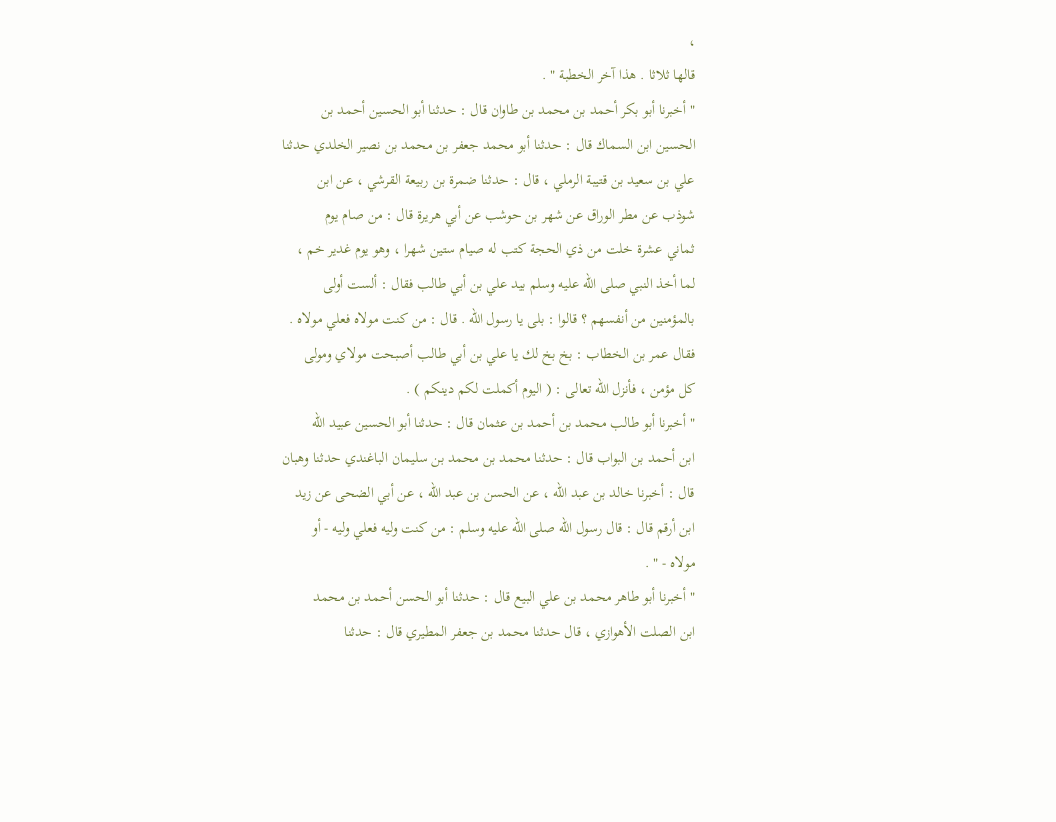،
قالها ثلاثا . هذا آخر الخطبة " .
" أخبرنا أبو بكر أحمد بن محمد بن طاوان قال : حدثنا أبو الحسين أحمد بن
الحسين ابن السماك قال : حدثنا أبو محمد جعفر بن محمد بن نصير الخلدي حدثنا
علي بن سعيد بن قتيبة الرملي ، قال : حدثنا ضمرة بن ربيعة القرشي ، عن ابن
شوذب عن مطر الوراق عن شهر بن حوشب عن أبي هريرة قال : من صام يوم
ثماني عشرة خلت من ذي الحجة كتب له صيام ستين شهرا ، وهو يوم غدير خم ،
لما أخذ النبي صلى الله عليه وسلم بيد علي بن أبي طالب فقال : ألست أولى
بالمؤمنين من أنفسهم ؟ قالوا : بلى يا رسول الله . قال : من كنت مولاه فعلي مولاه .
فقال عمر بن الخطاب : بخ بخ لك يا علي بن أبي طالب أصبحت مولاي ومولى
كل مؤمن ، فأنزل الله تعالى : ( اليوم أكملت لكم دينكم ) .
" أخبرنا أبو طالب محمد بن أحمد بن عثمان قال : حدثنا أبو الحسين عبيد الله
ابن أحمد بن البواب قال : حدثنا محمد بن محمد بن سليمان الباغندي حدثنا وهبان
قال : أخبرنا خالد بن عبد الله ، عن الحسن بن عبد الله ، عن أبي الضحى عن زيد
ابن أرقم قال : قال رسول الله صلى الله عليه وسلم : من كنت وليه فعلي وليه - أو
مولاه - " .
" أخبرنا أبو طاهر محمد بن علي البيع قال : حدثنا أبو الحسن أحمد بن محمد
ابن الصلت الأهوازي ، قال حدثنا محمد بن جعفر المطيري قال : حدثنا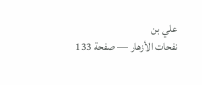علي بن
نفحات الأزهار — صفحة 133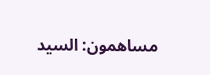مساهمون: السيد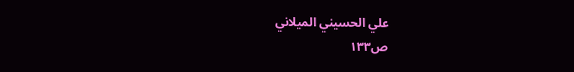علي الحسيني الميلاني
ص١٣٣